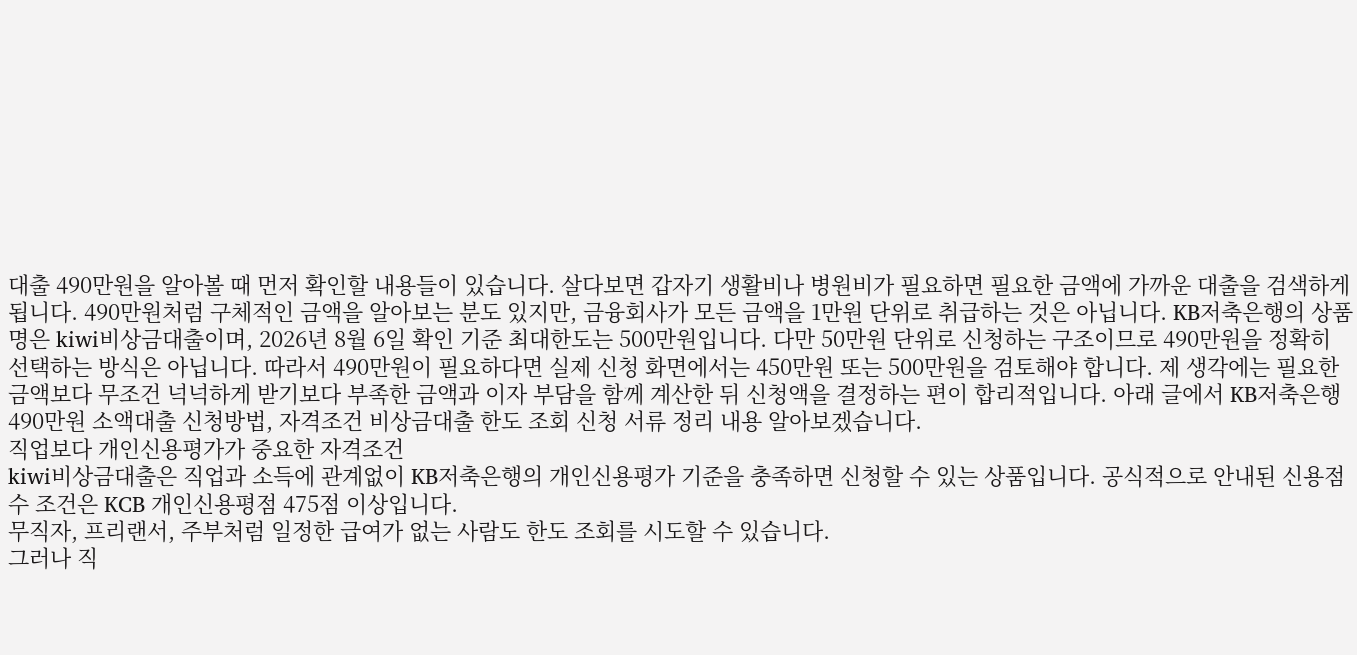대출 490만원을 알아볼 때 먼저 확인할 내용들이 있습니다. 살다보면 갑자기 생활비나 병원비가 필요하면 필요한 금액에 가까운 대출을 검색하게 됩니다. 490만원처럼 구체적인 금액을 알아보는 분도 있지만, 금융회사가 모든 금액을 1만원 단위로 취급하는 것은 아닙니다. KB저축은행의 상품명은 kiwi비상금대출이며, 2026년 8월 6일 확인 기준 최대한도는 500만원입니다. 다만 50만원 단위로 신청하는 구조이므로 490만원을 정확히 선택하는 방식은 아닙니다. 따라서 490만원이 필요하다면 실제 신청 화면에서는 450만원 또는 500만원을 검토해야 합니다. 제 생각에는 필요한 금액보다 무조건 넉넉하게 받기보다 부족한 금액과 이자 부담을 함께 계산한 뒤 신청액을 결정하는 편이 합리적입니다. 아래 글에서 KB저축은행 490만원 소액대출 신청방법, 자격조건 비상금대출 한도 조회 신청 서류 정리 내용 알아보겠습니다.
직업보다 개인신용평가가 중요한 자격조건
kiwi비상금대출은 직업과 소득에 관계없이 KB저축은행의 개인신용평가 기준을 충족하면 신청할 수 있는 상품입니다. 공식적으로 안내된 신용점수 조건은 KCB 개인신용평점 475점 이상입니다.
무직자, 프리랜서, 주부처럼 일정한 급여가 없는 사람도 한도 조회를 시도할 수 있습니다.
그러나 직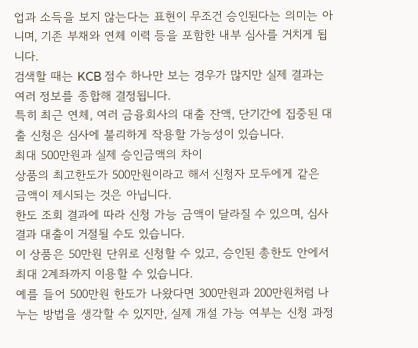업과 소득을 보지 않는다는 표현이 무조건 승인된다는 의미는 아니며, 기존 부채와 연체 이력 등을 포함한 내부 심사를 거치게 됩니다.
검색할 때는 KCB 점수 하나만 보는 경우가 많지만 실제 결과는 여러 정보를 종합해 결정됩니다.
특히 최근 연체, 여러 금융회사의 대출 잔액, 단기간에 집중된 대출 신청은 심사에 불리하게 작용할 가능성이 있습니다.
최대 500만원과 실제 승인금액의 차이
상품의 최고한도가 500만원이라고 해서 신청자 모두에게 같은 금액이 제시되는 것은 아닙니다.
한도 조회 결과에 따라 신청 가능 금액이 달라질 수 있으며, 심사 결과 대출이 거절될 수도 있습니다.
이 상품은 50만원 단위로 신청할 수 있고, 승인된 총한도 안에서 최대 2계좌까지 이용할 수 있습니다.
예를 들어 500만원 한도가 나왔다면 300만원과 200만원처럼 나누는 방법을 생각할 수 있지만, 실제 개설 가능 여부는 신청 과정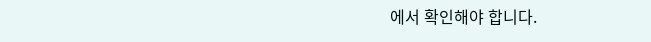에서 확인해야 합니다.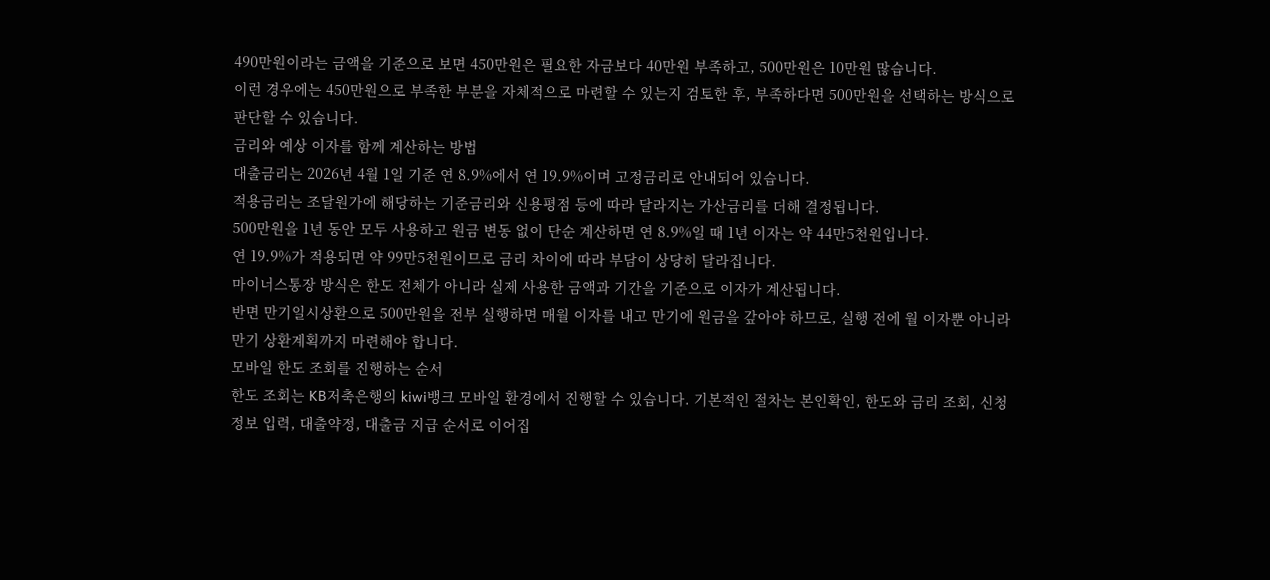490만원이라는 금액을 기준으로 보면 450만원은 필요한 자금보다 40만원 부족하고, 500만원은 10만원 많습니다.
이런 경우에는 450만원으로 부족한 부분을 자체적으로 마련할 수 있는지 검토한 후, 부족하다면 500만원을 선택하는 방식으로 판단할 수 있습니다.
금리와 예상 이자를 함께 계산하는 방법
대출금리는 2026년 4월 1일 기준 연 8.9%에서 연 19.9%이며 고정금리로 안내되어 있습니다.
적용금리는 조달원가에 해당하는 기준금리와 신용평점 등에 따라 달라지는 가산금리를 더해 결정됩니다.
500만원을 1년 동안 모두 사용하고 원금 변동 없이 단순 계산하면 연 8.9%일 때 1년 이자는 약 44만5천원입니다.
연 19.9%가 적용되면 약 99만5천원이므로 금리 차이에 따라 부담이 상당히 달라집니다.
마이너스통장 방식은 한도 전체가 아니라 실제 사용한 금액과 기간을 기준으로 이자가 계산됩니다.
반면 만기일시상환으로 500만원을 전부 실행하면 매월 이자를 내고 만기에 원금을 갚아야 하므로, 실행 전에 월 이자뿐 아니라 만기 상환계획까지 마련해야 합니다.
모바일 한도 조회를 진행하는 순서
한도 조회는 KB저축은행의 kiwi뱅크 모바일 환경에서 진행할 수 있습니다. 기본적인 절차는 본인확인, 한도와 금리 조회, 신청정보 입력, 대출약정, 대출금 지급 순서로 이어집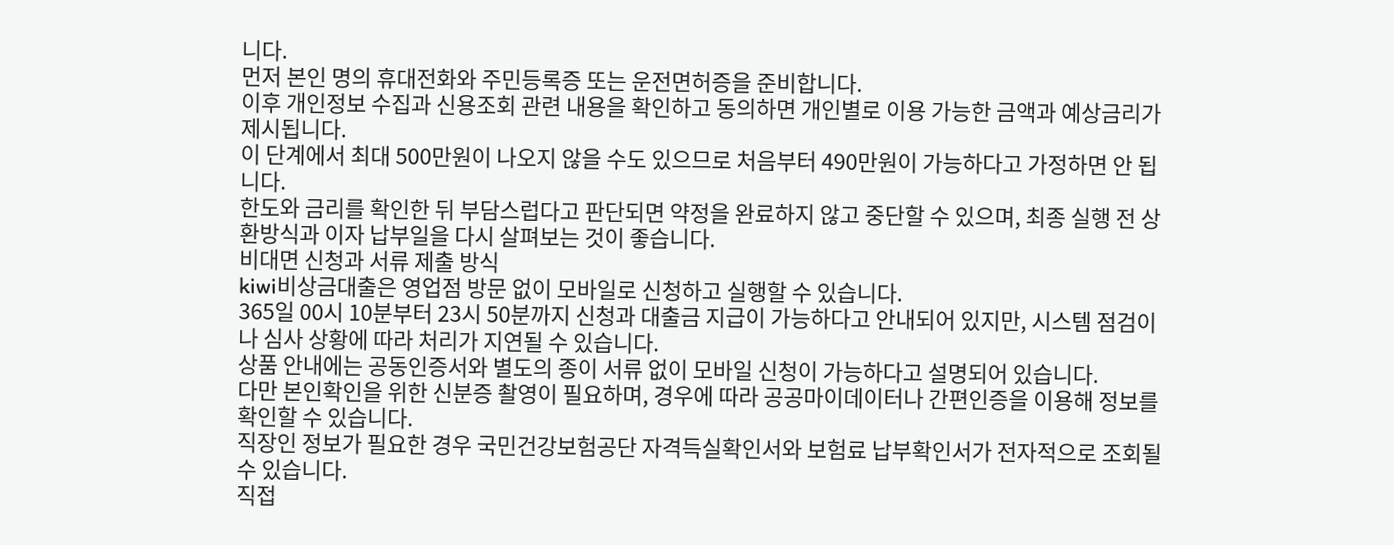니다.
먼저 본인 명의 휴대전화와 주민등록증 또는 운전면허증을 준비합니다.
이후 개인정보 수집과 신용조회 관련 내용을 확인하고 동의하면 개인별로 이용 가능한 금액과 예상금리가 제시됩니다.
이 단계에서 최대 500만원이 나오지 않을 수도 있으므로 처음부터 490만원이 가능하다고 가정하면 안 됩니다.
한도와 금리를 확인한 뒤 부담스럽다고 판단되면 약정을 완료하지 않고 중단할 수 있으며, 최종 실행 전 상환방식과 이자 납부일을 다시 살펴보는 것이 좋습니다.
비대면 신청과 서류 제출 방식
kiwi비상금대출은 영업점 방문 없이 모바일로 신청하고 실행할 수 있습니다.
365일 00시 10분부터 23시 50분까지 신청과 대출금 지급이 가능하다고 안내되어 있지만, 시스템 점검이나 심사 상황에 따라 처리가 지연될 수 있습니다.
상품 안내에는 공동인증서와 별도의 종이 서류 없이 모바일 신청이 가능하다고 설명되어 있습니다.
다만 본인확인을 위한 신분증 촬영이 필요하며, 경우에 따라 공공마이데이터나 간편인증을 이용해 정보를 확인할 수 있습니다.
직장인 정보가 필요한 경우 국민건강보험공단 자격득실확인서와 보험료 납부확인서가 전자적으로 조회될 수 있습니다.
직접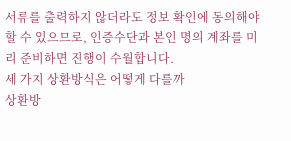서류를 출력하지 않더라도 정보 확인에 동의해야 할 수 있으므로, 인증수단과 본인 명의 계좌를 미리 준비하면 진행이 수월합니다.
세 가지 상환방식은 어떻게 다를까
상환방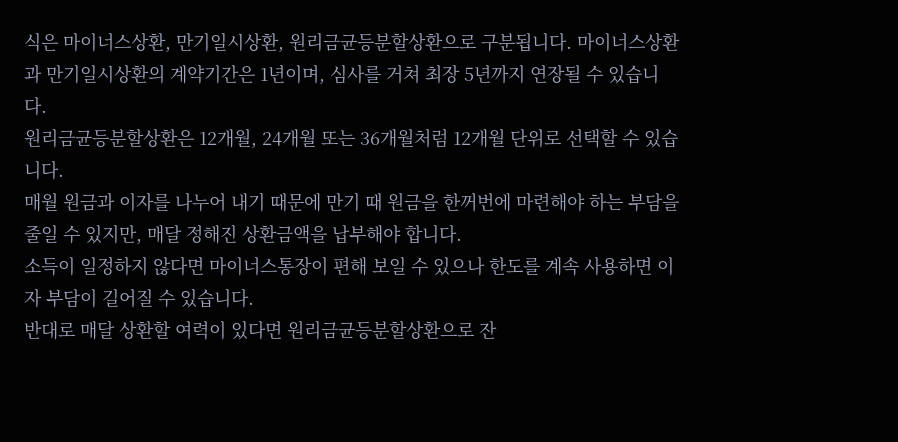식은 마이너스상환, 만기일시상환, 원리금균등분할상환으로 구분됩니다. 마이너스상환과 만기일시상환의 계약기간은 1년이며, 심사를 거쳐 최장 5년까지 연장될 수 있습니다.
원리금균등분할상환은 12개월, 24개월 또는 36개월처럼 12개월 단위로 선택할 수 있습니다.
매월 원금과 이자를 나누어 내기 때문에 만기 때 원금을 한꺼번에 마련해야 하는 부담을 줄일 수 있지만, 매달 정해진 상환금액을 납부해야 합니다.
소득이 일정하지 않다면 마이너스통장이 편해 보일 수 있으나 한도를 계속 사용하면 이자 부담이 길어질 수 있습니다.
반대로 매달 상환할 여력이 있다면 원리금균등분할상환으로 잔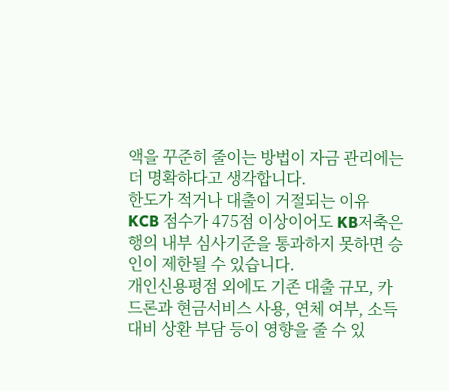액을 꾸준히 줄이는 방법이 자금 관리에는 더 명확하다고 생각합니다.
한도가 적거나 대출이 거절되는 이유
KCB 점수가 475점 이상이어도 KB저축은행의 내부 심사기준을 통과하지 못하면 승인이 제한될 수 있습니다.
개인신용평점 외에도 기존 대출 규모, 카드론과 현금서비스 사용, 연체 여부, 소득 대비 상환 부담 등이 영향을 줄 수 있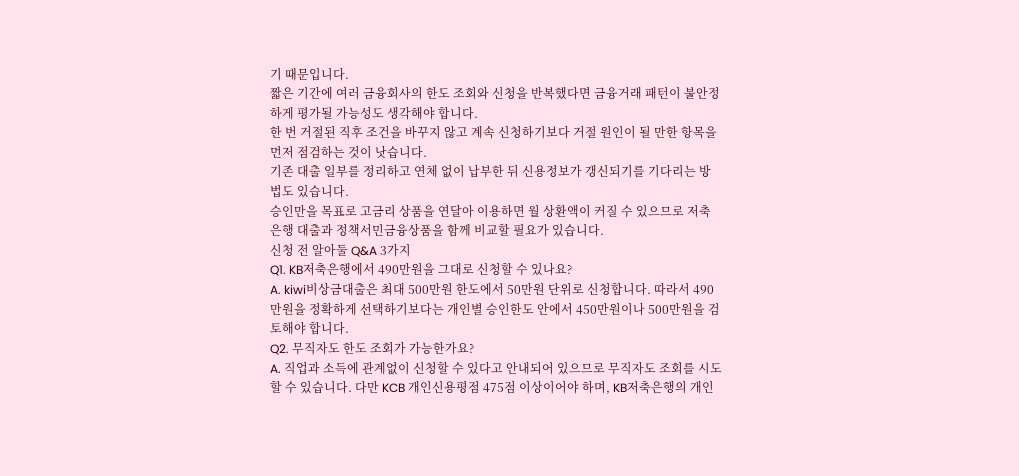기 때문입니다.
짧은 기간에 여러 금융회사의 한도 조회와 신청을 반복했다면 금융거래 패턴이 불안정하게 평가될 가능성도 생각해야 합니다.
한 번 거절된 직후 조건을 바꾸지 않고 계속 신청하기보다 거절 원인이 될 만한 항목을 먼저 점검하는 것이 낫습니다.
기존 대출 일부를 정리하고 연체 없이 납부한 뒤 신용정보가 갱신되기를 기다리는 방법도 있습니다.
승인만을 목표로 고금리 상품을 연달아 이용하면 월 상환액이 커질 수 있으므로 저축은행 대출과 정책서민금융상품을 함께 비교할 필요가 있습니다.
신청 전 알아둘 Q&A 3가지
Q1. KB저축은행에서 490만원을 그대로 신청할 수 있나요?
A. kiwi비상금대출은 최대 500만원 한도에서 50만원 단위로 신청합니다. 따라서 490만원을 정확하게 선택하기보다는 개인별 승인한도 안에서 450만원이나 500만원을 검토해야 합니다.
Q2. 무직자도 한도 조회가 가능한가요?
A. 직업과 소득에 관계없이 신청할 수 있다고 안내되어 있으므로 무직자도 조회를 시도할 수 있습니다. 다만 KCB 개인신용평점 475점 이상이어야 하며, KB저축은행의 개인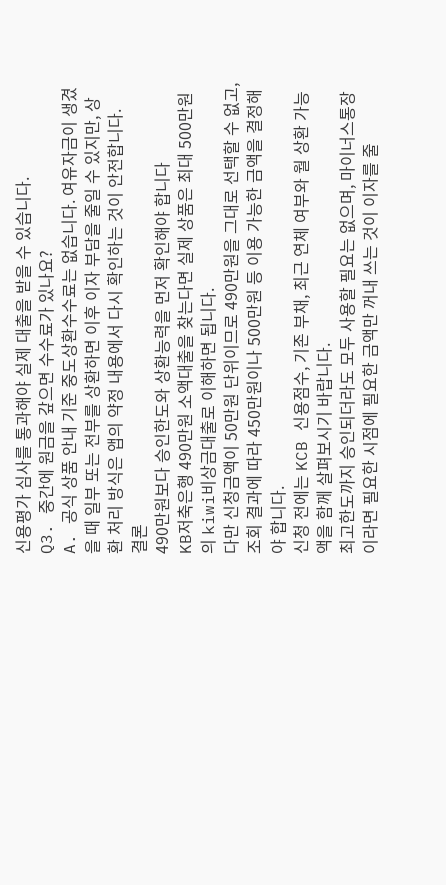신용평가 심사를 통과해야 실제 대출을 받을 수 있습니다.
Q3. 중간에 원금을 갚으면 수수료가 있나요?
A. 공식 상품 안내 기준 중도상환수수료는 없습니다. 여유자금이 생겼을 때 일부 또는 전부를 상환하면 이후 이자 부담을 줄일 수 있지만, 상환 처리 방식은 앱의 약정 내용에서 다시 확인하는 것이 안전합니다.
결론
490만원보다 승인한도와 상환능력을 먼저 확인해야 합니다
KB저축은행 490만원 소액대출을 찾는다면 실제 상품은 최대 500만원의 kiwi비상금대출로 이해하면 됩니다.
다만 신청금액이 50만원 단위이므로 490만원을 그대로 선택할 수 없고, 조회 결과에 따라 450만원이나 500만원 등 이용 가능한 금액을 결정해야 합니다.
신청 전에는 KCB 신용점수, 기존 부채, 최근 연체 여부와 월 상환 가능액을 함께 살펴보시기 바랍니다.
최고한도까지 승인되더라도 모두 사용할 필요는 없으며, 마이너스통장이라면 필요한 시점에 필요한 금액만 꺼내 쓰는 것이 이자를 줄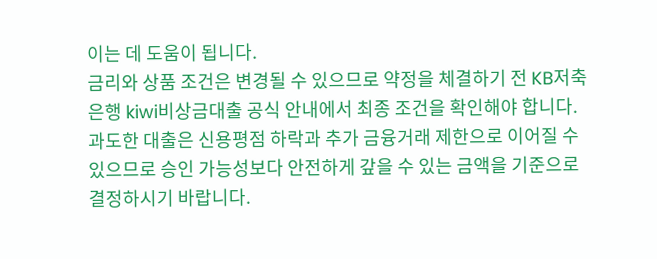이는 데 도움이 됩니다.
금리와 상품 조건은 변경될 수 있으므로 약정을 체결하기 전 KB저축은행 kiwi비상금대출 공식 안내에서 최종 조건을 확인해야 합니다.
과도한 대출은 신용평점 하락과 추가 금융거래 제한으로 이어질 수 있으므로 승인 가능성보다 안전하게 갚을 수 있는 금액을 기준으로 결정하시기 바랍니다.